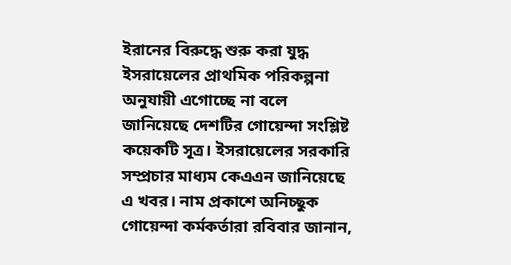ইরানের বিরুদ্ধে শুরু করা যুদ্ধ ইসরায়েলের প্রাথমিক পরিকল্পনা অনুযায়ী এগোচ্ছে না বলে জানিয়েছে দেশটির গোয়েন্দা সংশ্লিষ্ট কয়েকটি সূত্র। ইসরায়েলের সরকারি সম্প্রচার মাধ্যম কেএএন জানিয়েছে এ খবর। নাম প্রকাশে অনিচ্ছুক গোয়েন্দা কর্মকর্তারা রবিবার জানান,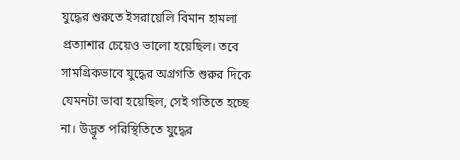যুদ্ধের শুরুতে ইসরায়েলি বিমান হামলা প্রত্যাশার চেয়েও ভালো হয়েছিল। তবে সামগ্রিকভাবে যুদ্ধের অগ্রগতি শুরুর দিকে যেমনটা ভাবা হয়েছিল, সেই গতিতে হচ্ছে না। উদ্ভূত পরিস্থিতিতে যুদ্ধের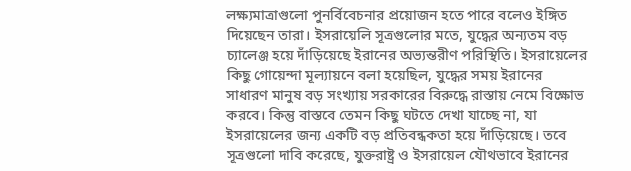লক্ষ্যমাত্রাগুলো পুনর্বিবেচনার প্রয়োজন হতে পারে বলেও ইঙ্গিত দিয়েছেন তারা। ইসরায়েলি সূত্রগুলোর মতে, যুদ্ধের অন্যতম বড় চ্যালেঞ্জ হয়ে দাঁড়িয়েছে ইরানের অভ্যন্তরীণ পরিস্থিতি। ইসরায়েলের কিছু গোয়েন্দা মূল্যায়নে বলা হয়েছিল, যুদ্ধের সময় ইরানের সাধারণ মানুষ বড় সংখ্যায় সরকারের বিরুদ্ধে রাস্তায় নেমে বিক্ষোভ করবে। কিন্তু বাস্তবে তেমন কিছু ঘটতে দেখা যাচ্ছে না, যা ইসরায়েলের জন্য একটি বড় প্রতিবন্ধকতা হয়ে দাঁড়িয়েছে। তবে সূত্রগুলো দাবি করেছে, যুক্তরাষ্ট্র ও ইসরায়েল যৌথভাবে ইরানের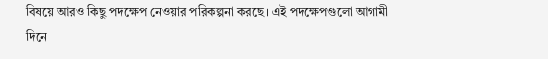বিষয়ে আরও কিছু পদক্ষেপ নেওয়ার পরিকল্পনা করছে। এই পদক্ষেপগুলো আগামী দিনে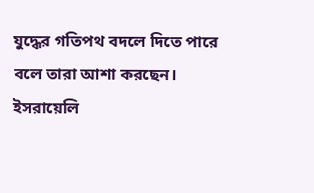যুদ্ধের গতিপথ বদলে দিতে পারে বলে তারা আশা করছেন। ইসরায়েলি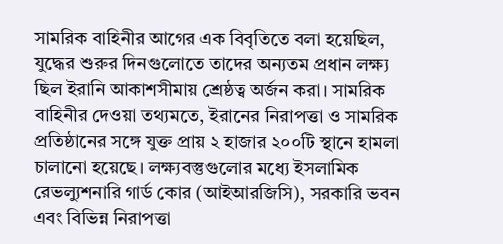সামরিক বাহিনীর আগের এক বিবৃতিতে বলা হয়েছিল, যুদ্ধের শুরুর দিনগুলোতে তাদের অন্যতম প্রধান লক্ষ্য ছিল ইরানি আকাশসীমায় শ্রেষ্ঠত্ব অর্জন করা। সামরিক বাহিনীর দেওয়া তথ্যমতে, ইরানের নিরাপত্তা ও সামরিক প্রতিষ্ঠানের সঙ্গে যুক্ত প্রায় ২ হাজার ২০০টি স্থানে হামলা চালানো হয়েছে। লক্ষ্যবস্তুগুলোর মধ্যে ইসলামিক রেভল্যুশনারি গার্ড কোর (আইআরজিসি), সরকারি ভবন এবং বিভিন্ন নিরাপত্তা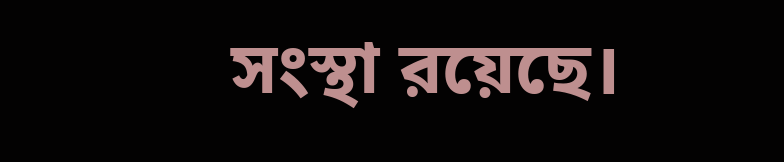সংস্থা রয়েছে।